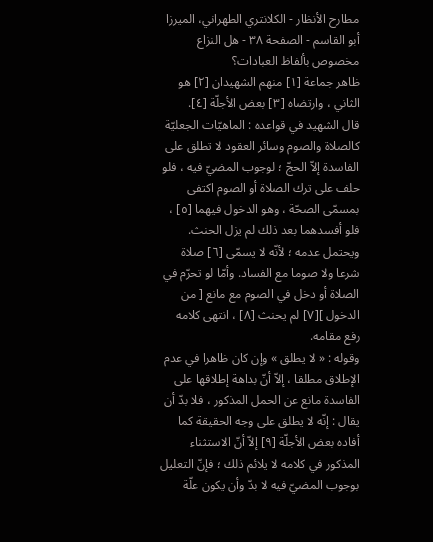مطارح الأنظار - الكلانتري الطهراني، الميرزا أبو القاسم - الصفحة ٣٨ - هل النزاع مخصوص بألفاظ العبادات؟
ظاهر جماعة [١] منهم الشهيدان [٢] هو الثاني ، وارتضاه [٣] بعض الأجلّة [٤].
قال الشهيد في قواعده : الماهيّات الجعليّة كالصلاة والصوم وسائر العقود لا تطلق على الفاسدة إلاّ الحجّ ؛ لوجوب المضيّ فيه ، فلو حلف على ترك الصلاة أو الصوم اكتفى بمسمّى الصحّة ، وهو الدخول فيهما [٥] ، فلو أفسدهما بعد ذلك لم يزل الحنث. ويحتمل عدمه ؛ لأنّه لا يسمّى [٦] صلاة شرعا ولا صوما مع الفساد. وأمّا لو تحرّم في الصلاة أو دخل في الصوم مع مانع [ من الدخول ][٧] لم يحنث [٨] ، انتهى كلامه رفع مقامه.
وقوله : « لا يطلق » وإن كان ظاهرا في عدم الإطلاق مطلقا ، إلاّ أنّ بداهة إطلاقها على الفاسدة مانع عن الحمل المذكور ، فلا بدّ أن يقال : إنّه لا يطلق على وجه الحقيقة كما أفاده بعض الأجلّة [٩] إلاّ أنّ الاستثناء المذكور في كلامه لا يلائم ذلك ؛ فإنّ التعليل بوجوب المضيّ فيه لا بدّ وأن يكون علّة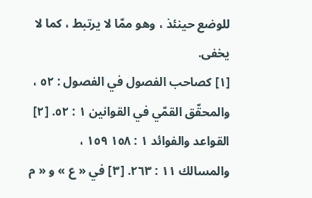للوضع حينئذ ، وهو ممّا لا يرتبط ، كما لا يخفى.
[١] كصاحب الفصول في الفصول : ٥٢ ، والمحقّق القمّي في القوانين ١ : ٥٢. [٢] القواعد والفوائد ١ : ١٥٨ ١٥٩ ، والمسالك ١١ : ٢٦٣. [٣] في « ع » و « م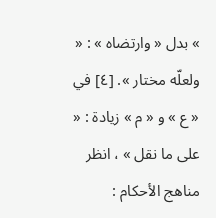» بدل « وارتضاه » : « ولعلّه مختار ». [٤] في « ع » و « م » زيادة : « على ما نقل » ، انظر مناهج الأحكام :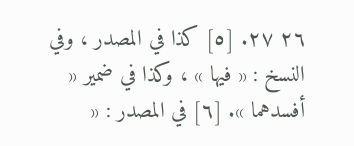٢٦ ٢٧. [٥] كذا في المصدر ، وفي النسخ : « فيها » ، وكذا في ضمير « أفسدهما ». [٦] في المصدر : «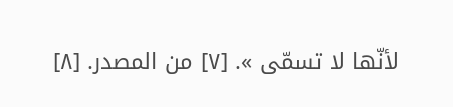لأنّها لا تسمّى ». [٧] من المصدر. [٨]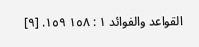القواعد والفوائد ١ : ١٥٨ ١٥٩. [٩]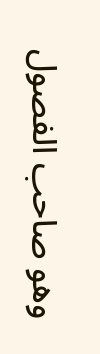وهو صاحب الفصول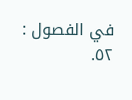في الفصول : ٥٢.